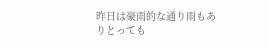昨日は豪雨的な通り雨もありとっても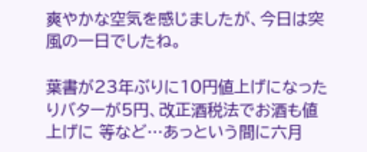爽やかな空気を感じましたが、今日は突風の一日でしたね。

葉書が23年ぶりに10円値上げになったりバターが5円、改正酒税法でお酒も値上げに 等など…あっという間に六月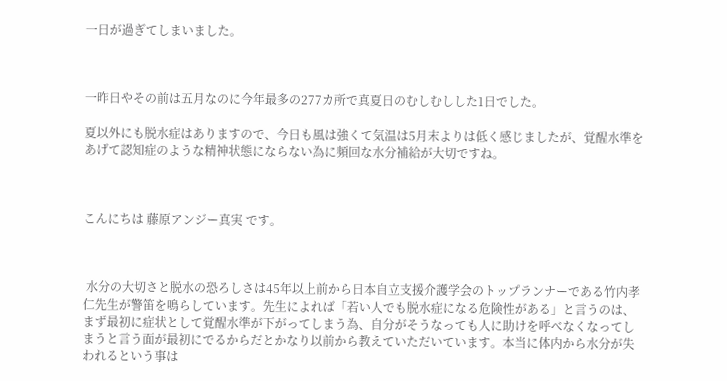一日が過ぎてしまいました。



一昨日やその前は五月なのに今年最多の277カ所で真夏日のむしむしした1日でした。

夏以外にも脱水症はありますので、今日も風は強くて気温は5月末よりは低く感じましたが、覚醒水準をあげて認知症のような精神状態にならない為に頻回な水分補給が大切ですね。



こんにちは 藤原アンジー真実 です。



 水分の大切さと脱水の恐ろしさは45年以上前から日本自立支援介護学会のトップランナーである竹内孝仁先生が警笛を鳴らしています。先生によれば「若い人でも脱水症になる危険性がある」と言うのは、まず最初に症状として覚醒水準が下がってしまう為、自分がそうなっても人に助けを呼べなくなってしまうと言う面が最初にでるからだとかなり以前から教えていただいています。本当に体内から水分が失われるという事は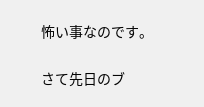怖い事なのです。

さて先日のブ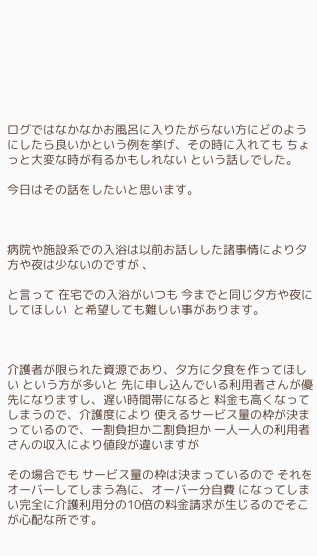ログではなかなかお風呂に入りたがらない方にどのようにしたら良いかという例を挙げ、その時に入れても ちょっと大変な時が有るかもしれない という話しでした。

今日はその話をしたいと思います。



病院や施設系での入浴は以前お話しした諸事情により夕方や夜は少ないのですが 、

と言って 在宅での入浴がいつも 今までと同じ夕方や夜にしてほしい  と希望しても難しい事があります。



介護者が限られた資源であり、夕方に夕食を作ってほしい という方が多いと 先に申し込んでいる利用者さんが優先になりますし、遅い時間帯になると 料金も高くなってしまうので、介護度により 使えるサービス量の枠が決まっているので、一割負担か二割負担か 一人一人の利用者さんの収入により値段が違いますが

その場合でも サービス量の枠は決まっているので それをオーバーしてしまう為に、オーバー分自費 になってしまい完全に介護利用分の10倍の料金請求が生じるのでそこが心配な所です。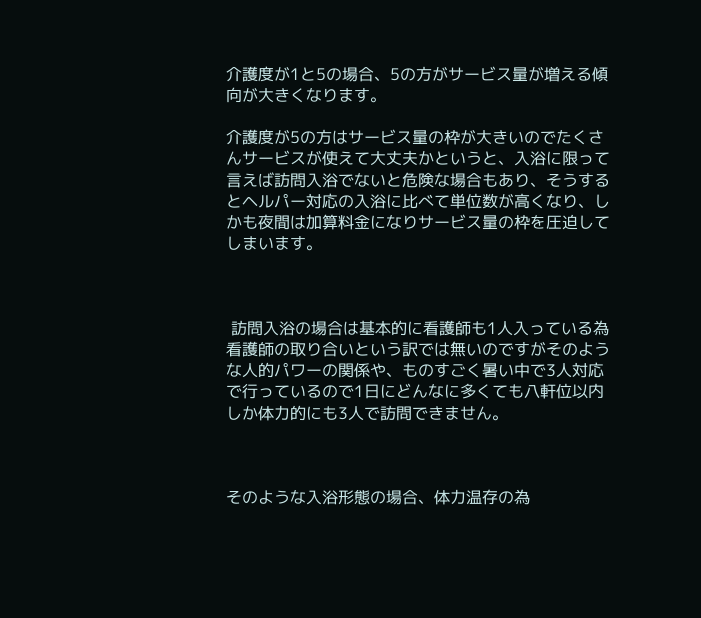介護度が1と5の場合、5の方がサービス量が増える傾向が大きくなります。

介護度が5の方はサービス量の枠が大きいのでたくさんサービスが使えて大丈夫かというと、入浴に限って言えば訪問入浴でないと危険な場合もあり、そうするとヘルパー対応の入浴に比べて単位数が高くなり、しかも夜間は加算料金になりサービス量の枠を圧迫してしまいます。



 訪問入浴の場合は基本的に看護師も1人入っている為 看護師の取り合いという訳では無いのですがそのような人的パワーの関係や、ものすごく暑い中で3人対応で行っているので1日にどんなに多くても八軒位以内しか体力的にも3人で訪問できません。



そのような入浴形態の場合、体力温存の為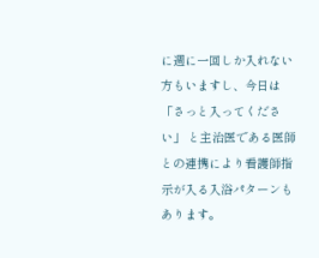に週に一回しか入れない方もいますし、今日は「さっと入ってください」 と主治医である医師との連携により看護師指示が入る入浴パターンもあります。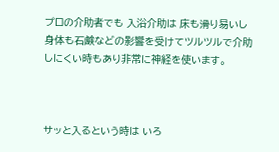プロの介助者でも 入浴介助は 床も滑り易いし 身体も石鹸などの影響を受けてツルツルで介助しにくい時もあり非常に神経を使います。



サッと入るという時は いろ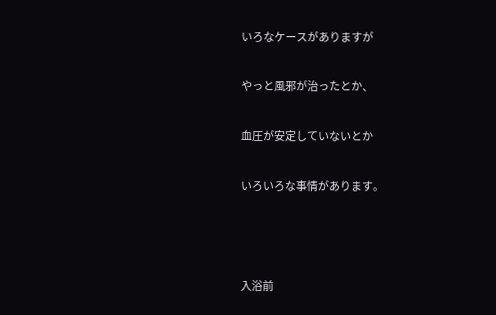いろなケースがありますが

やっと風邪が治ったとか、

血圧が安定していないとか

いろいろな事情があります。



入浴前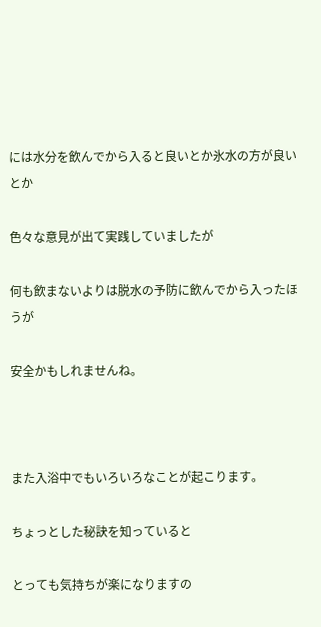には水分を飲んでから入ると良いとか氷水の方が良いとか

色々な意見が出て実践していましたが

何も飲まないよりは脱水の予防に飲んでから入ったほうが

安全かもしれませんね。



また入浴中でもいろいろなことが起こります。

ちょっとした秘訣を知っていると

とっても気持ちが楽になりますの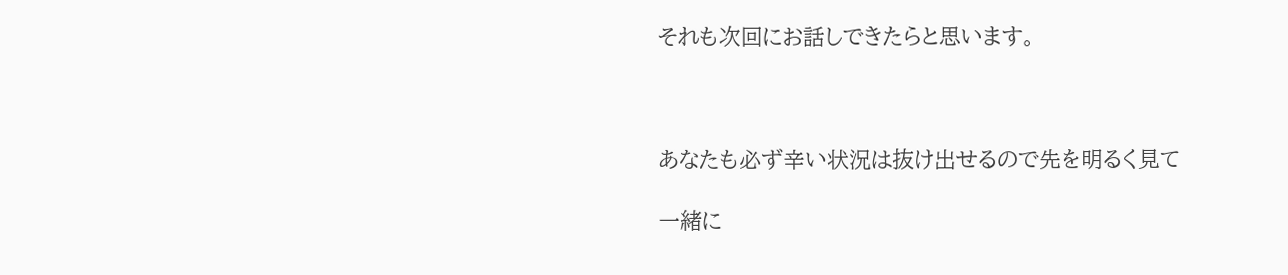それも次回にお話しできたらと思います。



あなたも必ず辛い状況は抜け出せるので先を明るく見て

一緒に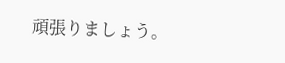頑張りましょう。